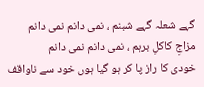گہے شعلہ گہے شبنم ، نمی دانم نمی دانم
مزاجِ کاکلِ برہم ، نمی دانم نمی دانم
خودی کا راز پا کر ہو گیا ہوں خود سے ناواقف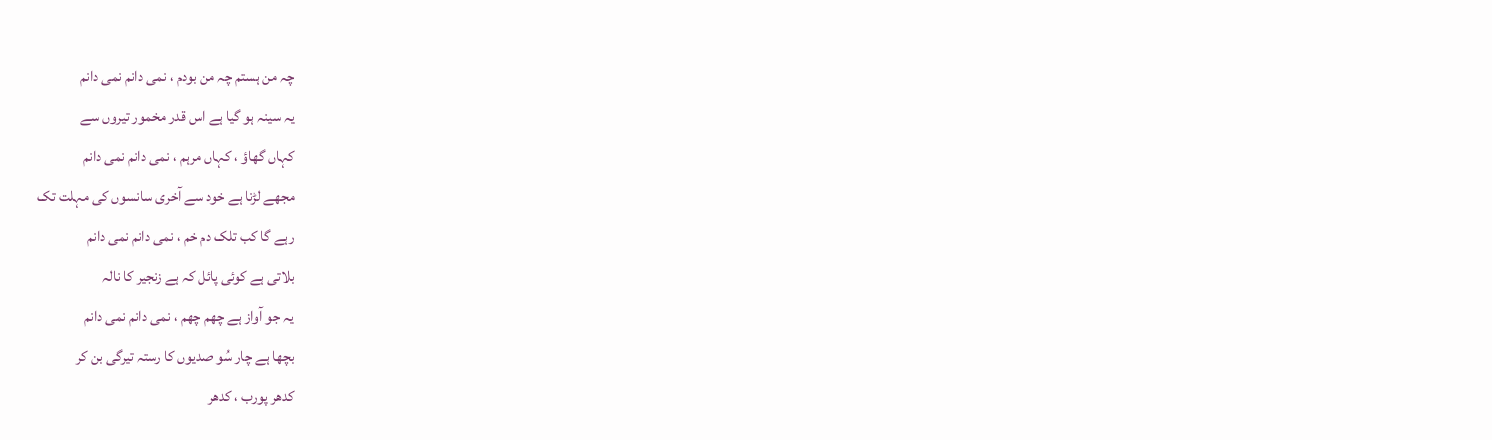چہ من ہستم چہ من بودم ، نمی دانم نمی دانم
یہ سینہ ہو گیا ہے اس قدر مخمور تیروں سے
کہاں گھاؤ ، کہاں مرہم ، نمی دانم نمی دانم
مجھے لڑنا ہے خود سے آخری سانسوں کی مہلت تک
رہے گا کب تلک دم خم ، نمی دانم نمی دانم
بلاتی ہے کوئی پائل کہ ہے زنجیر کا نالہ
یہ جو آواز ہے چھم چھم ، نمی دانم نمی دانم
بچھا ہے چار سُو صدیوں کا رستہ تیرگی بن کر
کدھر پورب ، کدھر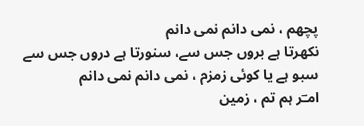پچھم ، نمی دانم نمی دانم
نکھرتا ہے بروں جس سے، سنورتا ہے دروں جس سے
سبو ہے یا کوئی زمزم ، نمی دانم نمی دانم
امـؔر ہم تم ، زمین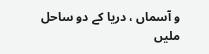و آسماں ، دریا کے دو ساحل
ملیں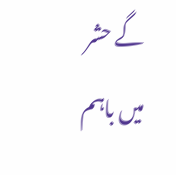گے حشر میں باہم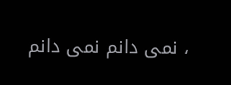، نمی دانم نمی دانم